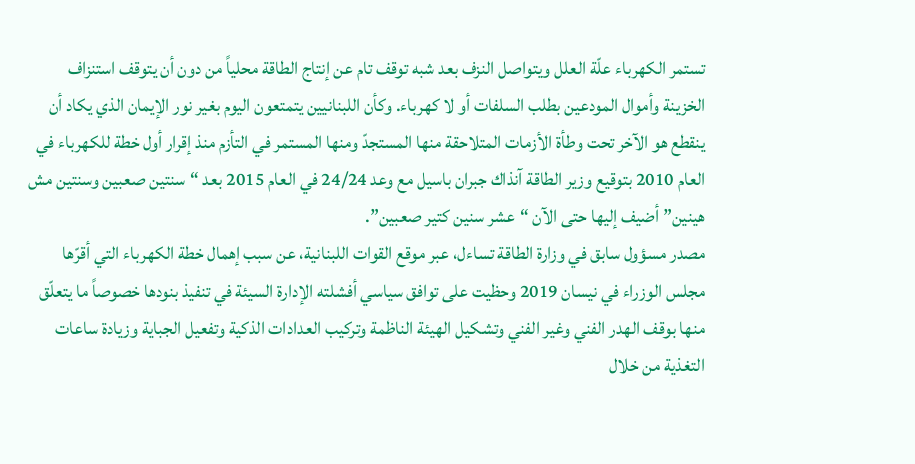تستمر الكهرباء علّة العلل ويتواصل النزف بعد شبه توقف تام عن إنتاج الطاقة محلياً من دون أن يتوقف استنزاف الخزينة وأموال المودعين بطلب السلفات أو لا كهرباء. وكأن اللبنانيين يتمتعون اليوم بغير نور الإيمان الذي يكاد أن ينقطع هو الآخر تحت وطأة الأزمات المتلاحقة منها المستجدّ ومنها المستمر في التأزم منذ إقرار أول خطة للكهرباء في العام 2010 بتوقيع وزير الطاقة آنذاك جبران باسيل مع وعد 24/24 في العام 2015 بعد “سنتين صعبين وسنتين مش هينين” أضيف إليها حتى الآن “عشر سنين كتير صعبين”.
مصدر مسؤول سابق في وزارة الطاقة تساءل، عبر موقع القوات اللبنانية، عن سبب إهمال خطة الكهرباء التي أقرّها مجلس الوزراء في نيسان 2019 وحظيت على توافق سياسي أفشلته الإدارة السيئة في تنفيذ بنودها خصوصاً ما يتعلّق منها بوقف الهدر الفني وغير الفني وتشكيل الهيئة الناظمة وتركيب العدادات الذكية وتفعيل الجباية وزيادة ساعات التغذية من خلال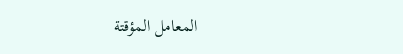المعامل المؤقتة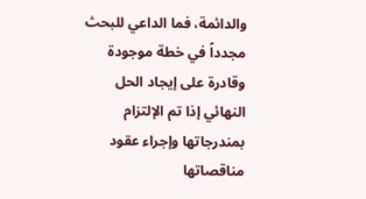والدائمة، فما الداعي للبحث مجدداً في خطة موجودة وقادرة على إيجاد الحل النهائي إذا تم الإلتزام بمندرجاتها وإجراء عقود مناقصاتها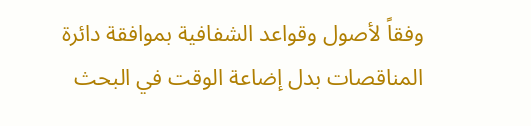وفقاً لأصول وقواعد الشفافية بموافقة دائرة المناقصات بدل إضاعة الوقت في البحث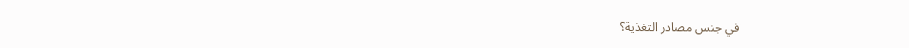في جنس مصادر التغذية؟